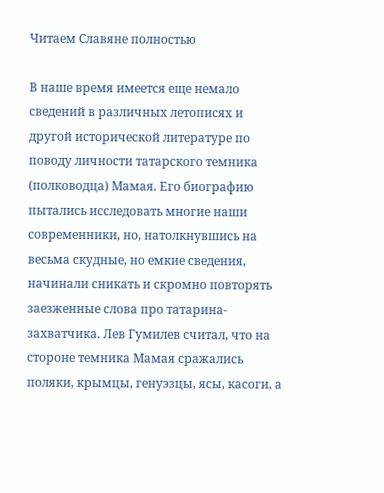Читаем Славяне полностью

В наше время имеется еще немало сведений в различных летописях и другой исторической литературе по поводу личности татарского темника (полководца) Мамая. Его биографию пытались исследовать многие наши современники, но, натолкнувшись на весьма скудные, но емкие сведения, начинали сникать и скромно повторять заезженные слова про татарина-захватчика. Лев Гумилев считал, что на стороне темника Мамая сражались поляки, крымцы, генуэзцы, ясы, касоги, а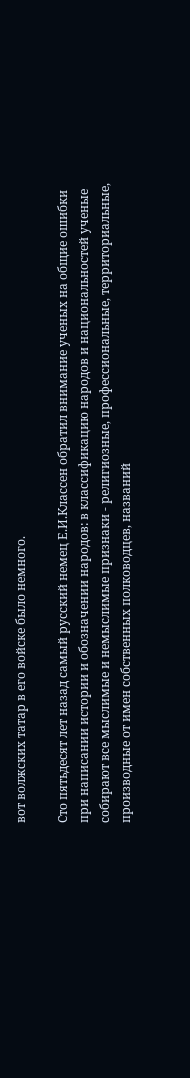вот волжских татар в его войске было немного.

Сто пятьдесят лет назад самый русский немец Е.И.Классен обратил внимание ученых на общие ошибки при написании истории и обозначении народов: в классификацию народов и национальностей ученые собирают все мыслимые и немыслимые признаки - религиозные, профессиональные, территориальные, производные от имен собственных полководцев, названий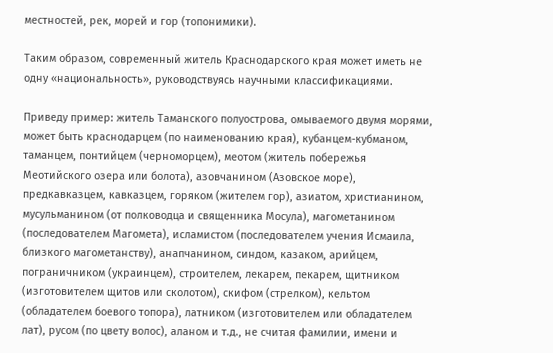местностей, рек, морей и гор (топонимики).

Таким образом, современный житель Краснодарского края может иметь не одну «национальность», руководствуясь научными классификациями.

Приведу пример: житель Таманского полуострова, омываемого двумя морями, может быть краснодарцем (по наименованию края), кубанцем-кубманом, таманцем, понтийцем (черноморцем), меотом (житель побережья Меотийского озера или болота), азовчанином (Азовское море), предкавказцем, кавказцем, горяком (жителем гор), азиатом, христианином, мусульманином (от полководца и священника Мосула), магометанином (последователем Магомета), исламистом (последователем учения Исмаила, близкого магометанству), анапчанином, синдом, казаком, арийцем, пограничником (украинцем), строителем, лекарем, пекарем, щитником (изготовителем щитов или сколотом), скифом (стрелком), кельтом (обладателем боевого топора), латником (изготовителем или обладателем лат), русом (по цвету волос), аланом и т.д., не считая фамилии, имени и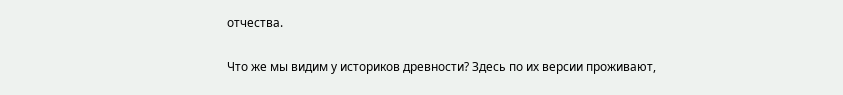отчества.

Что же мы видим у историков древности? Здесь по их версии проживают,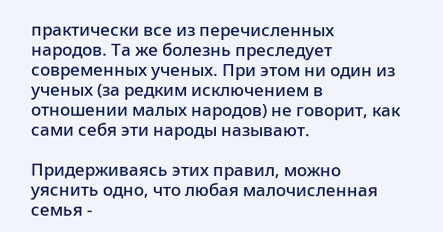практически все из перечисленных народов. Та же болезнь преследует современных ученых. При этом ни один из ученых (за редким исключением в отношении малых народов) не говорит, как сами себя эти народы называют.

Придерживаясь этих правил, можно уяснить одно, что любая малочисленная семья -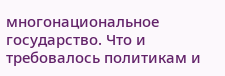многонациональное государство. Что и требовалось политикам и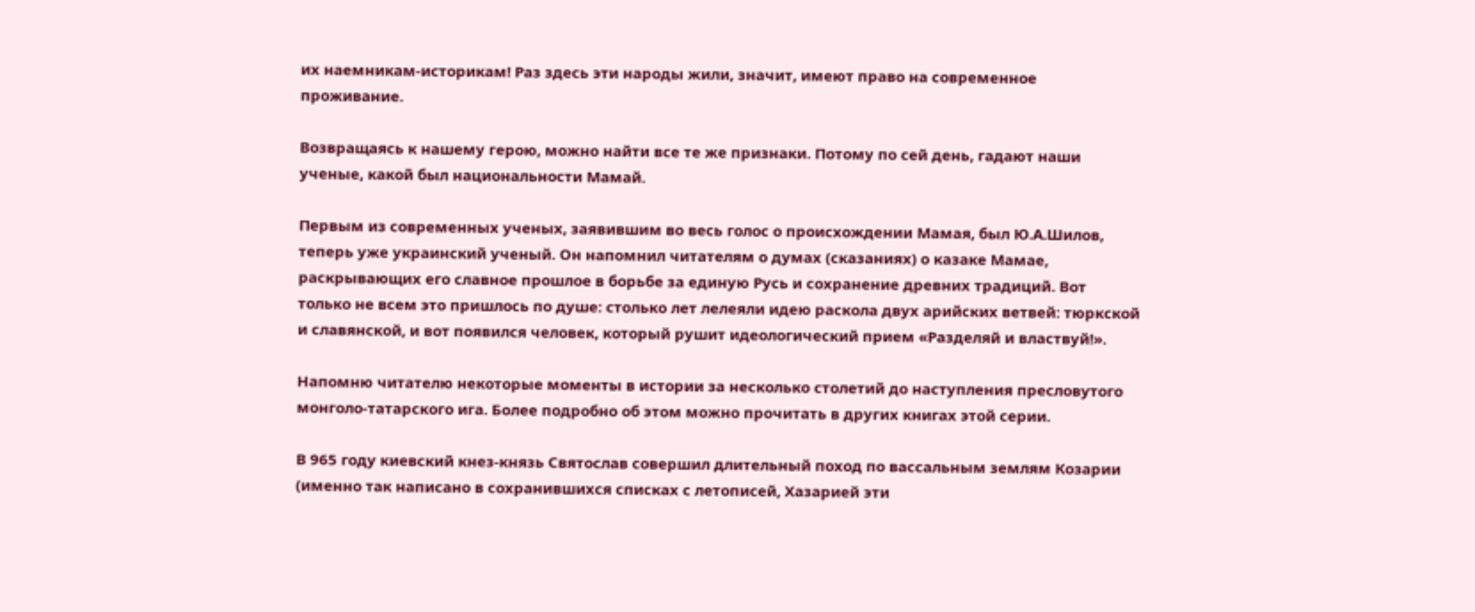их наемникам-историкам! Раз здесь эти народы жили, значит, имеют право на современное проживание.

Возвращаясь к нашему герою, можно найти все те же признаки. Потому по сей день, гадают наши ученые, какой был национальности Мамай.

Первым из современных ученых, заявившим во весь голос о происхождении Мамая, был Ю.А.Шилов, теперь уже украинский ученый. Он напомнил читателям о думах (сказаниях) о казаке Мамае, раскрывающих его славное прошлое в борьбе за единую Русь и сохранение древних традиций. Вот только не всем это пришлось по душе: столько лет лелеяли идею раскола двух арийских ветвей: тюркской и славянской, и вот появился человек, который рушит идеологический прием «Разделяй и властвуй!».

Напомню читателю некоторые моменты в истории за несколько столетий до наступления пресловутого монголо-татарского ига. Более подробно об этом можно прочитать в других книгах этой серии.

В 965 году киевский кнез-князь Святослав совершил длительный поход по вассальным землям Козарии (именно так написано в сохранившихся списках с летописей, Хазарией эти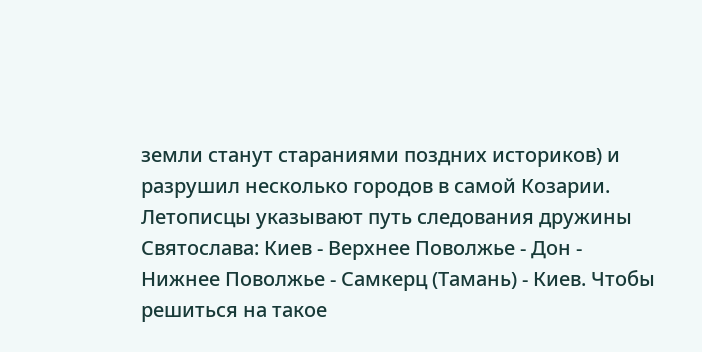земли станут стараниями поздних историков) и разрушил несколько городов в самой Козарии. Летописцы указывают путь следования дружины Святослава: Киев - Верхнее Поволжье - Дон - Нижнее Поволжье - Самкерц (Тамань) - Киев. Чтобы решиться на такое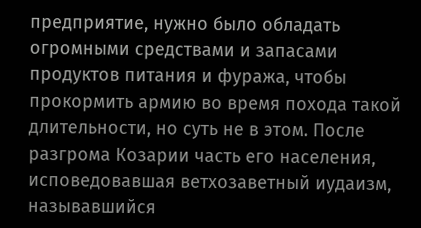предприятие, нужно было обладать огромными средствами и запасами продуктов питания и фуража, чтобы прокормить армию во время похода такой длительности, но суть не в этом. После разгрома Козарии часть его населения, исповедовавшая ветхозаветный иудаизм, называвшийся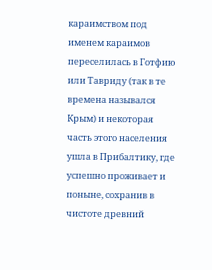караимством под именем караимов переселилась в Готфию или Тавриду (так в те времена назывался Крым) и некоторая часть этого населения ушла в Прибалтику, где успешно проживает и поныне, сохранив в чистоте древний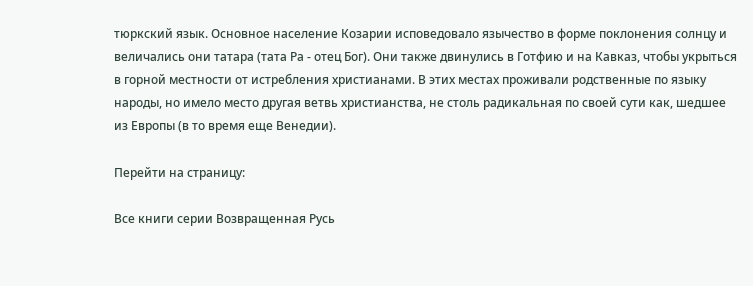тюркский язык. Основное население Козарии исповедовало язычество в форме поклонения солнцу и величались они татара (тата Ра - отец Бог). Они также двинулись в Готфию и на Кавказ, чтобы укрыться в горной местности от истребления христианами. В этих местах проживали родственные по языку народы, но имело место другая ветвь христианства, не столь радикальная по своей сути как, шедшее из Европы (в то время еще Венедии).

Перейти на страницу:

Все книги серии Возвращенная Русь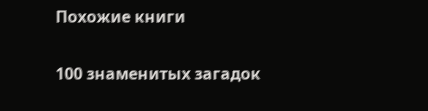Похожие книги

100 знаменитых загадок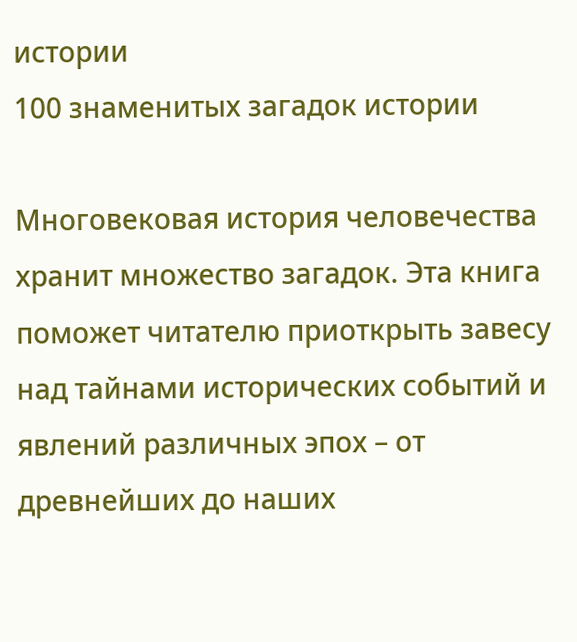истории
100 знаменитых загадок истории

Многовековая история человечества хранит множество загадок. Эта книга поможет читателю приоткрыть завесу над тайнами исторических событий и явлений различных эпох – от древнейших до наших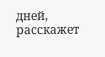дней, расскажет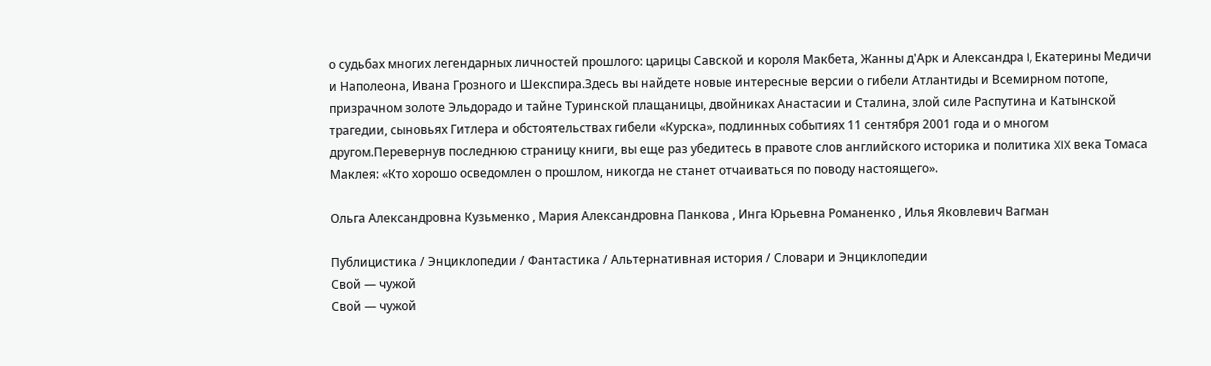о судьбах многих легендарных личностей прошлого: царицы Савской и короля Макбета, Жанны д'Арк и Александра I, Екатерины Медичи и Наполеона, Ивана Грозного и Шекспира.Здесь вы найдете новые интересные версии о гибели Атлантиды и Всемирном потопе, призрачном золоте Эльдорадо и тайне Туринской плащаницы, двойниках Анастасии и Сталина, злой силе Распутина и Катынской трагедии, сыновьях Гитлера и обстоятельствах гибели «Курска», подлинных событиях 11 сентября 2001 года и о многом другом.Перевернув последнюю страницу книги, вы еще раз убедитесь в правоте слов английского историка и политика XIX века Томаса Маклея: «Кто хорошо осведомлен о прошлом, никогда не станет отчаиваться по поводу настоящего».

Ольга Александровна Кузьменко , Мария Александровна Панкова , Инга Юрьевна Романенко , Илья Яковлевич Вагман

Публицистика / Энциклопедии / Фантастика / Альтернативная история / Словари и Энциклопедии
Свой — чужой
Свой — чужой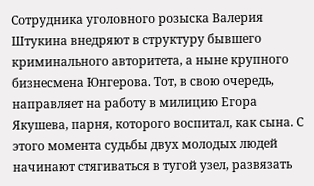Сотрудника уголовного розыска Валерия Штукина внедряют в структуру бывшего криминального авторитета, а ныне крупного бизнесмена Юнгерова. Тот, в свою очередь, направляет на работу в милицию Егора Якушева, парня, которого воспитал, как сына. С этого момента судьбы двух молодых людей начинают стягиваться в тугой узел, развязать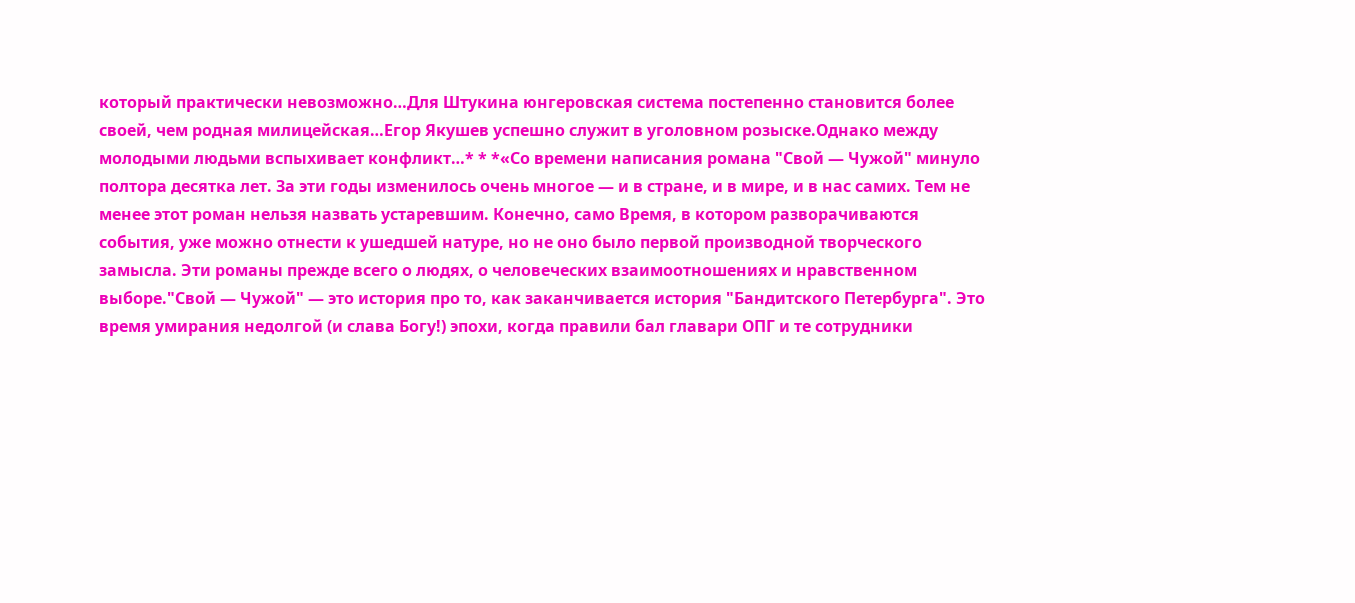который практически невозможно…Для Штукина юнгеровская система постепенно становится более своей, чем родная милицейская…Егор Якушев успешно служит в уголовном розыске.Однако между молодыми людьми вспыхивает конфликт…* * *«Со времени написания романа "Свой — Чужой" минуло полтора десятка лет. За эти годы изменилось очень многое — и в стране, и в мире, и в нас самих. Тем не менее этот роман нельзя назвать устаревшим. Конечно, само Время, в котором разворачиваются события, уже можно отнести к ушедшей натуре, но не оно было первой производной творческого замысла. Эти романы прежде всего о людях, о человеческих взаимоотношениях и нравственном выборе."Свой — Чужой" — это история про то, как заканчивается история "Бандитского Петербурга". Это время умирания недолгой (и слава Богу!) эпохи, когда правили бал главари ОПГ и те сотрудники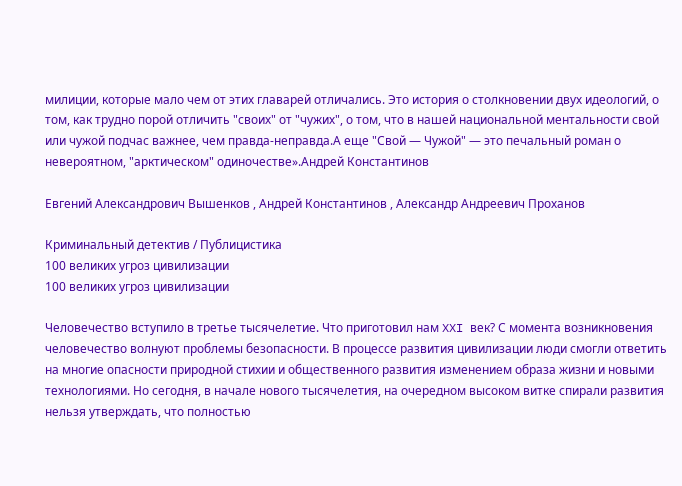милиции, которые мало чем от этих главарей отличались. Это история о столкновении двух идеологий, о том, как трудно порой отличить "своих" от "чужих", о том, что в нашей национальной ментальности свой или чужой подчас важнее, чем правда-неправда.А еще "Свой — Чужой" — это печальный роман о невероятном, "арктическом" одиночестве».Андрей Константинов

Евгений Александрович Вышенков , Андрей Константинов , Александр Андреевич Проханов

Криминальный детектив / Публицистика
100 великих угроз цивилизации
100 великих угроз цивилизации

Человечество вступило в третье тысячелетие. Что приготовил нам XXI век? С момента возникновения человечество волнуют проблемы безопасности. В процессе развития цивилизации люди смогли ответить на многие опасности природной стихии и общественного развития изменением образа жизни и новыми технологиями. Но сегодня, в начале нового тысячелетия, на очередном высоком витке спирали развития нельзя утверждать, что полностью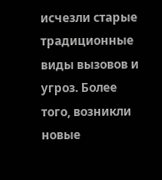исчезли старые традиционные виды вызовов и угроз. Более того, возникли новые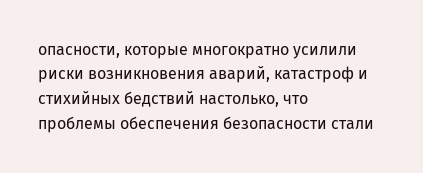опасности, которые многократно усилили риски возникновения аварий, катастроф и стихийных бедствий настолько, что проблемы обеспечения безопасности стали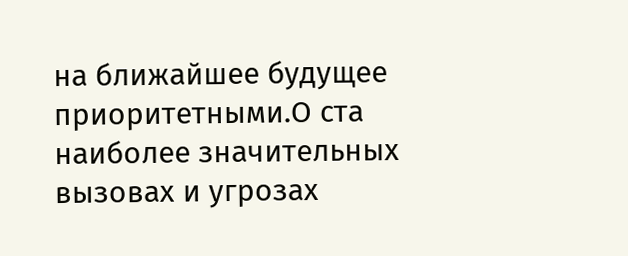на ближайшее будущее приоритетными.О ста наиболее значительных вызовах и угрозах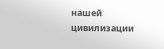нашей цивилизации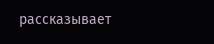рассказывает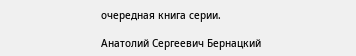очередная книга серии.

Анатолий Сергеевич Бернацкий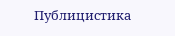Публицистика